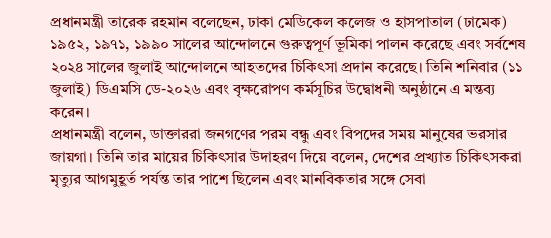প্রধানমন্ত্রী তারেক রহমান বলেছেন, ঢাকা মেডিকেল কলেজ ও হাসপাতাল (ঢামেক) ১৯৫২, ১৯৭১, ১৯৯০ সালের আন্দোলনে গুরুত্বপূর্ণ ভূমিকা পালন করেছে এবং সর্বশেষ ২০২৪ সালের জুলাই আন্দোলনে আহতদের চিকিৎসা প্রদান করেছে। তিনি শনিবার (১১ জুলাই) ডিএমসি ডে-২০২৬ এবং বৃক্ষরোপণ কর্মসূচির উদ্বোধনী অনুষ্ঠানে এ মন্তব্য করেন।
প্রধানমন্ত্রী বলেন, ডাক্তাররা জনগণের পরম বন্ধু এবং বিপদের সময় মানুষের ভরসার জায়গা। তিনি তার মায়ের চিকিৎসার উদাহরণ দিয়ে বলেন, দেশের প্রখ্যাত চিকিৎসকরা মৃত্যুর আগমুহূর্ত পর্যন্ত তার পাশে ছিলেন এবং মানবিকতার সঙ্গে সেবা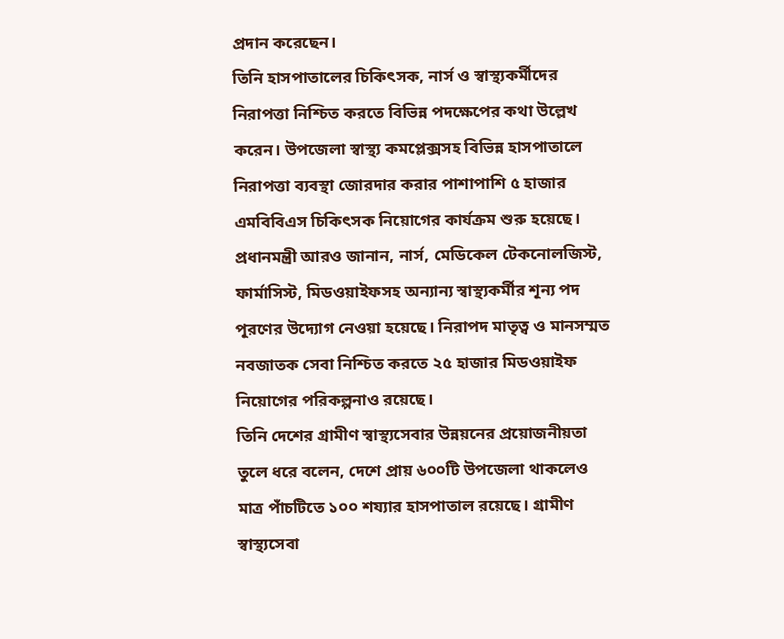প্রদান করেছেন।
তিনি হাসপাতালের চিকিৎসক, নার্স ও স্বাস্থ্যকর্মীদের নিরাপত্তা নিশ্চিত করতে বিভিন্ন পদক্ষেপের কথা উল্লেখ করেন। উপজেলা স্বাস্থ্য কমপ্লেক্সসহ বিভিন্ন হাসপাতালে নিরাপত্তা ব্যবস্থা জোরদার করার পাশাপাশি ৫ হাজার এমবিবিএস চিকিৎসক নিয়োগের কার্যক্রম শুরু হয়েছে।
প্রধানমন্ত্রী আরও জানান, নার্স, মেডিকেল টেকনোলজিস্ট, ফার্মাসিস্ট, মিডওয়াইফসহ অন্যান্য স্বাস্থ্যকর্মীর শূন্য পদ পূরণের উদ্যোগ নেওয়া হয়েছে। নিরাপদ মাতৃত্ব ও মানসম্মত নবজাতক সেবা নিশ্চিত করতে ২৫ হাজার মিডওয়াইফ নিয়োগের পরিকল্পনাও রয়েছে।
তিনি দেশের গ্রামীণ স্বাস্থ্যসেবার উন্নয়নের প্রয়োজনীয়তা তুলে ধরে বলেন, দেশে প্রায় ৬০০টি উপজেলা থাকলেও মাত্র পাঁচটিতে ১০০ শয্যার হাসপাতাল রয়েছে। গ্রামীণ স্বাস্থ্যসেবা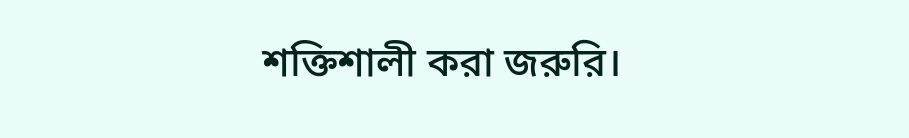শক্তিশালী করা জরুরি।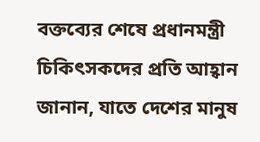বক্তব্যের শেষে প্রধানমন্ত্রী চিকিৎসকদের প্রতি আহ্বান জানান, যাতে দেশের মানুষ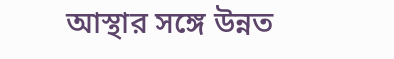আস্থার সঙ্গে উন্নত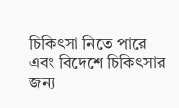চিকিৎসা নিতে পারে এবং বিদেশে চিকিৎসার জন্য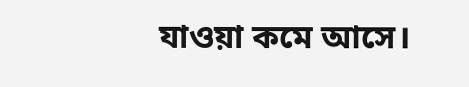যাওয়া কমে আসে।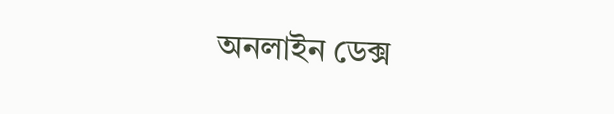অনলাইন ডেক্স